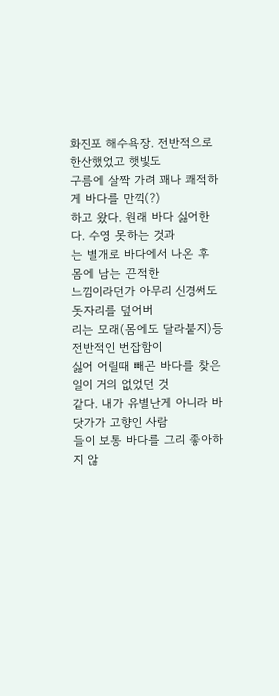화진포 해수욕장. 전반적으로 한산했었고 햇빛도
구름에 살짝 가려 꽤나 쾌적하게 바다를 만끽(?)
하고 왔다. 원래 바다 싫어한다. 수영 못하는 것과
는 별개로 바다에서 나온 후 몸에 남는 끈적한
느낌이라던가 아무리 신경써도 돗자리를 덮어버
리는 모래(몸에도 달라붙지)등 전반적인 번잡함이
싫어 어릴때 빼곤 바다를 찾은 일이 거의 없었던 것
같다. 내가 유별난게 아니라 바닷가가 고향인 사람
들이 보통 바다를 그리 좋아하지 않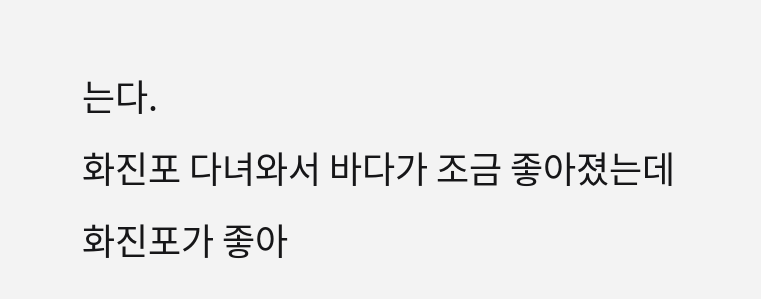는다.
화진포 다녀와서 바다가 조금 좋아졌는데
화진포가 좋아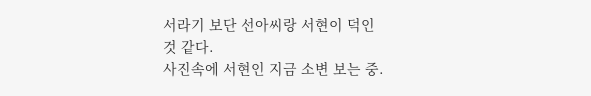서라기 보단 선아씨랑 서현이 덕인
것 같다.
사진속에 서현인 지금 소변 보는 중.